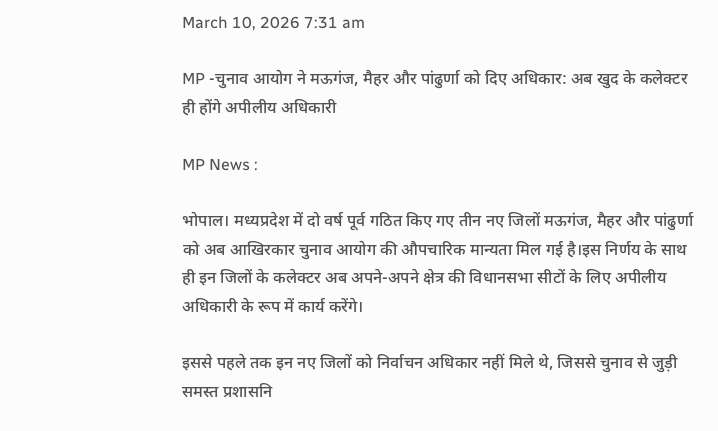March 10, 2026 7:31 am

MP -चुनाव आयोग ने मऊगंज, मैहर और पांढुर्णा को दिए अधिकार: अब खुद के कलेक्टर ही होंगे अपीलीय अधिकारी

MP News :

भोपाल। मध्यप्रदेश में दो वर्ष पूर्व गठित किए गए तीन नए जिलों मऊगंज, मैहर और पांढुर्णा को अब आखिरकार चुनाव आयोग की औपचारिक मान्यता मिल गई है।इस निर्णय के साथ ही इन जिलों के कलेक्टर अब अपने-अपने क्षेत्र की विधानसभा सीटों के लिए अपीलीय अधिकारी के रूप में कार्य करेंगे।

इससे पहले तक इन नए जिलों को निर्वाचन अधिकार नहीं मिले थे, जिससे चुनाव से जुड़ी समस्त प्रशासनि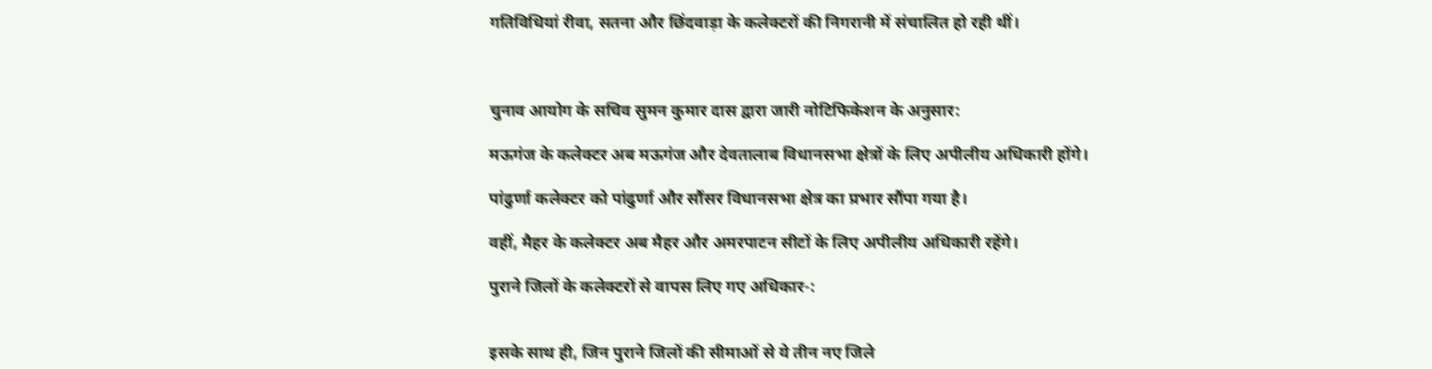गतिविधियां रीवा, सतना और छिंदवाड़ा के कलेक्टरों की निगरानी में संचालित हो रही थीं।



चुनाव आयोग के सचिव सुमन कुमार दास द्वारा जारी नोटिफिकेशन के अनुसार:

मऊगंज के कलेक्टर अब मऊगंज और देवतालाब विधानसभा क्षेत्रों के लिए अपीलीय अधिकारी होंगे।

पांढुर्णा कलेक्टर को पांढुर्णा और सौंसर विधानसभा क्षेत्र का प्रभार सौंपा गया है।

वहीं, मैहर के कलेक्टर अब मैहर और अमरपाटन सीटों के लिए अपीलीय अधिकारी रहेंगे।

पुराने जिलों के कलेक्टरों से वापस लिए गए अधिकार-:


इसके साथ ही, जिन पुराने जिलों की सीमाओं से ये तीन नए जिले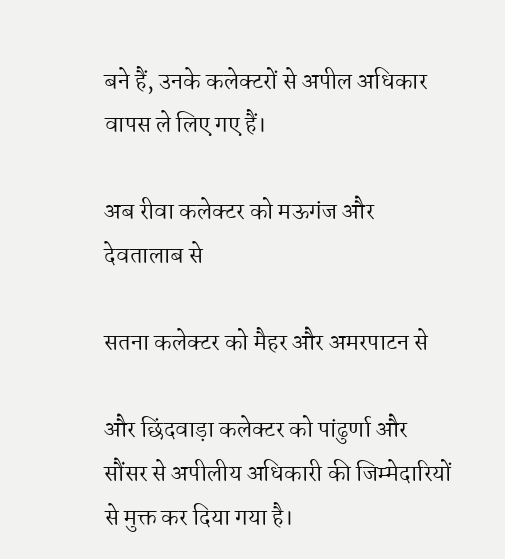बने हैं, उनके कलेक्टरों से अपील अधिकार वापस ले लिए गए हैं।

अब रीवा कलेक्टर को मऊगंज और देवतालाब से

सतना कलेक्टर को मैहर और अमरपाटन से

और छिंदवाड़ा कलेक्टर को पांढुर्णा और सौंसर से अपीलीय अधिकारी की जिम्मेदारियों से मुक्त कर दिया गया है।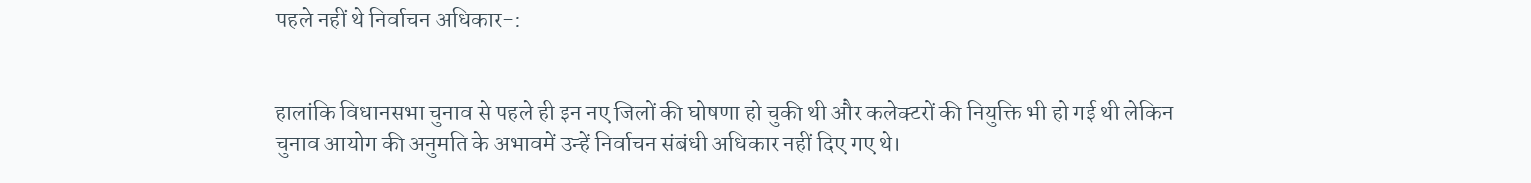पहले नहीं थे निर्वाचन अधिकार-:


हालांकि विधानसभा चुनाव से पहले ही इन नए जिलों की घोषणा हो चुकी थी और कलेक्टरों की नियुक्ति भी हो गई थी लेकिन चुनाव आयोग की अनुमति के अभावमें उन्हें निर्वाचन संबंधी अधिकार नहीं दिए गए थे।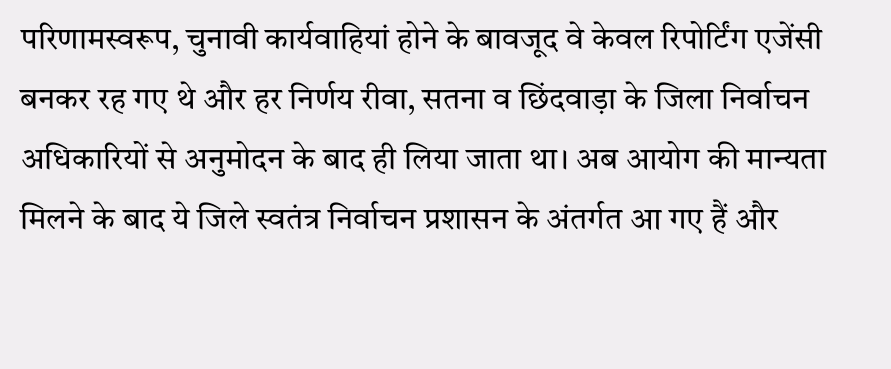परिणामस्वरूप, चुनावी कार्यवाहियां होने के बावजूद वे केवल रिपोर्टिंग एजेंसी बनकर रह गए थे और हर निर्णय रीवा, सतना व छिंदवाड़ा के जिला निर्वाचन अधिकारियों से अनुमोदन के बाद ही लिया जाता था। अब आयोग की मान्यता मिलने के बाद ये जिले स्वतंत्र निर्वाचन प्रशासन के अंतर्गत आ गए हैं और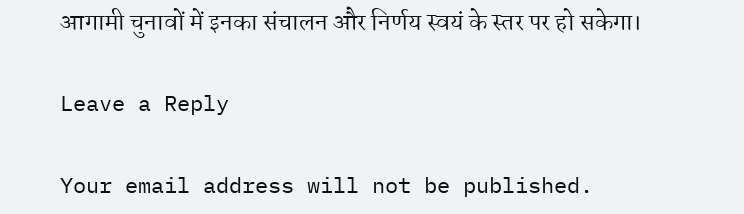आगामी चुनावों में इनका संचालन और निर्णय स्वयं के स्तर पर हो सकेगा।

Leave a Reply

Your email address will not be published.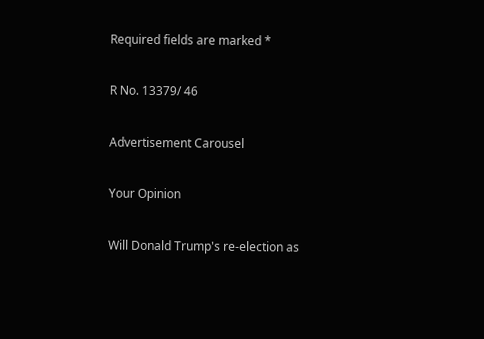Required fields are marked *

R No. 13379/ 46

Advertisement Carousel

Your Opinion

Will Donald Trump's re-election as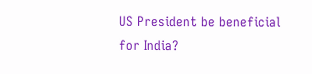US President be beneficial for India?